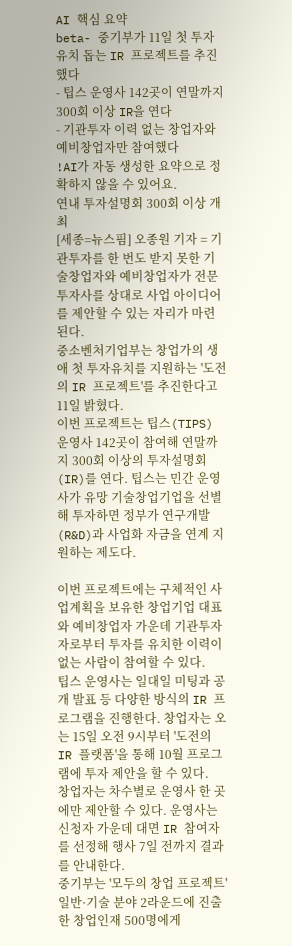AI 핵심 요약
beta- 중기부가 11일 첫 투자유치 돕는 IR 프로젝트를 추진했다
- 팁스 운영사 142곳이 연말까지 300회 이상 IR을 연다
- 기관투자 이력 없는 창업자와 예비창업자만 참여했다
!AI가 자동 생성한 요약으로 정확하지 않을 수 있어요.
연내 투자설명회 300회 이상 개최
[세종=뉴스핌] 오종원 기자 = 기관투자를 한 번도 받지 못한 기술창업자와 예비창업자가 전문 투자사를 상대로 사업 아이디어를 제안할 수 있는 자리가 마련된다.
중소벤처기업부는 창업가의 생애 첫 투자유치를 지원하는 '도전의 IR 프로젝트'를 추진한다고 11일 밝혔다.
이번 프로젝트는 팁스(TIPS) 운영사 142곳이 참여해 연말까지 300회 이상의 투자설명회(IR)를 연다. 팁스는 민간 운영사가 유망 기술창업기업을 선별해 투자하면 정부가 연구개발(R&D)과 사업화 자금을 연계 지원하는 제도다.

이번 프로젝트에는 구체적인 사업계획을 보유한 창업기업 대표와 예비창업자 가운데 기관투자자로부터 투자를 유치한 이력이 없는 사람이 참여할 수 있다.
팁스 운영사는 일대일 미팅과 공개 발표 등 다양한 방식의 IR 프로그램을 진행한다. 창업자는 오는 15일 오전 9시부터 '도전의 IR 플랫폼'을 통해 10월 프로그램에 투자 제안을 할 수 있다.
창업자는 차수별로 운영사 한 곳에만 제안할 수 있다. 운영사는 신청자 가운데 대면 IR 참여자를 선정해 행사 7일 전까지 결과를 안내한다.
중기부는 '모두의 창업 프로젝트' 일반·기술 분야 2라운드에 진출한 창업인재 500명에게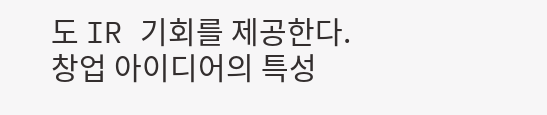도 IR 기회를 제공한다. 창업 아이디어의 특성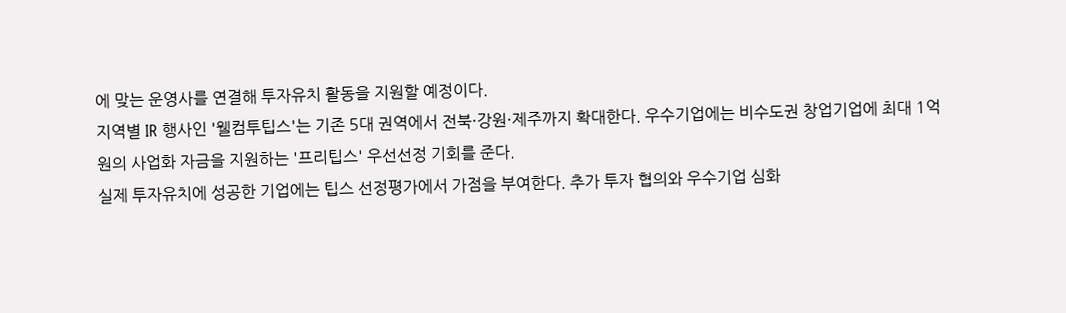에 맞는 운영사를 연결해 투자유치 활동을 지원할 예정이다.
지역별 IR 행사인 '웰컴투팁스'는 기존 5대 권역에서 전북·강원·제주까지 확대한다. 우수기업에는 비수도권 창업기업에 최대 1억원의 사업화 자금을 지원하는 '프리팁스' 우선선정 기회를 준다.
실제 투자유치에 성공한 기업에는 팁스 선정평가에서 가점을 부여한다. 추가 투자 협의와 우수기업 심화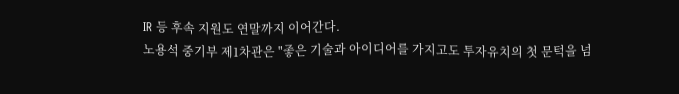IR 등 후속 지원도 연말까지 이어간다.
노용석 중기부 제1차관은 "좋은 기술과 아이디어를 가지고도 투자유치의 첫 문턱을 넘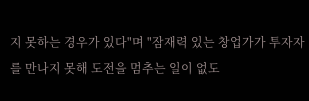지 못하는 경우가 있다"며 "잠재력 있는 창업가가 투자자를 만나지 못해 도전을 멈추는 일이 없도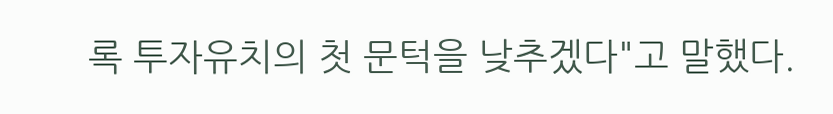록 투자유치의 첫 문턱을 낮추겠다"고 말했다.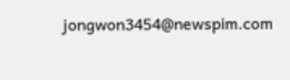jongwon3454@newspim.com